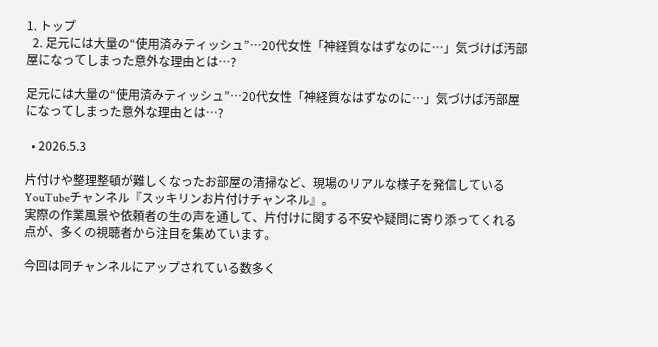1. トップ
  2. 足元には大量の“使用済みティッシュ”…20代女性「神経質なはずなのに…」気づけば汚部屋になってしまった意外な理由とは…?

足元には大量の“使用済みティッシュ”…20代女性「神経質なはずなのに…」気づけば汚部屋になってしまった意外な理由とは…?

  • 2026.5.3

片付けや整理整頓が難しくなったお部屋の清掃など、現場のリアルな様子を発信しているYouTubeチャンネル『スッキリンお片付けチャンネル』。
実際の作業風景や依頼者の生の声を通して、片付けに関する不安や疑問に寄り添ってくれる点が、多くの視聴者から注目を集めています。

今回は同チャンネルにアップされている数多く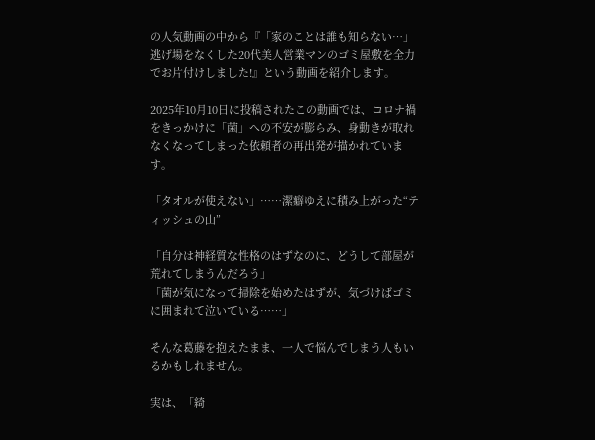の人気動画の中から『「家のことは誰も知らない…」逃げ場をなくした20代美人営業マンのゴミ屋敷を全力でお片付けしました!』という動画を紹介します。

2025年10月10日に投稿されたこの動画では、コロナ禍をきっかけに「菌」への不安が膨らみ、身動きが取れなくなってしまった依頼者の再出発が描かれています。

「タオルが使えない」……潔癖ゆえに積み上がった“ティッシュの山”

「自分は神経質な性格のはずなのに、どうして部屋が荒れてしまうんだろう」
「菌が気になって掃除を始めたはずが、気づけばゴミに囲まれて泣いている……」

そんな葛藤を抱えたまま、一人で悩んでしまう人もいるかもしれません。

実は、「綺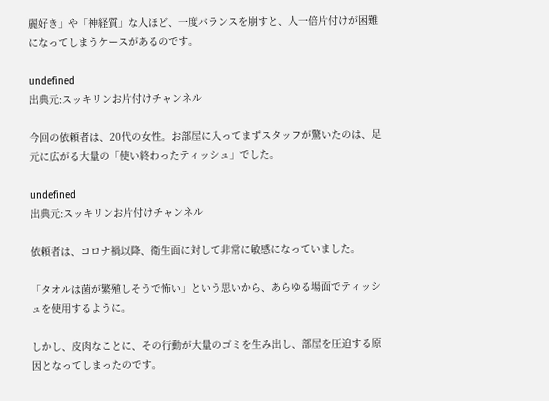麗好き」や「神経質」な人ほど、一度バランスを崩すと、人一倍片付けが困難になってしまうケースがあるのです。

undefined
出典元:スッキリンお片付けチャンネル

今回の依頼者は、20代の女性。お部屋に入ってまずスタッフが驚いたのは、足元に広がる大量の「使い終わったティッシュ」でした。

undefined
出典元:スッキリンお片付けチャンネル

依頼者は、コロナ禍以降、衛生面に対して非常に敏感になっていました。

「タオルは菌が繁殖しそうで怖い」という思いから、あらゆる場面でティッシュを使用するように。

しかし、皮肉なことに、その行動が大量のゴミを生み出し、部屋を圧迫する原因となってしまったのです。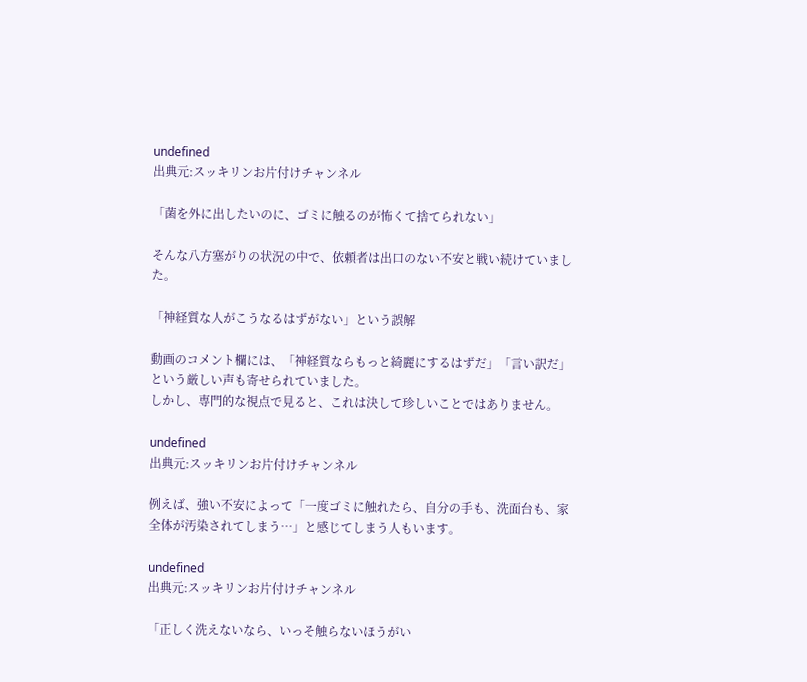undefined
出典元:スッキリンお片付けチャンネル

「菌を外に出したいのに、ゴミに触るのが怖くて捨てられない」

そんな八方塞がりの状況の中で、依頼者は出口のない不安と戦い続けていました。

「神経質な人がこうなるはずがない」という誤解

動画のコメント欄には、「神経質ならもっと綺麗にするはずだ」「言い訳だ」という厳しい声も寄せられていました。
しかし、専門的な視点で見ると、これは決して珍しいことではありません。

undefined
出典元:スッキリンお片付けチャンネル

例えば、強い不安によって「一度ゴミに触れたら、自分の手も、洗面台も、家全体が汚染されてしまう…」と感じてしまう人もいます。

undefined
出典元:スッキリンお片付けチャンネル

「正しく洗えないなら、いっそ触らないほうがい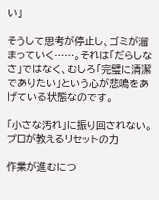い」

そうして思考が停止し、ゴミが溜まっていく……。それは「だらしなさ」ではなく、むしろ「完璧に清潔でありたい」という心が悲鳴をあげている状態なのです。

「小さな汚れ」に振り回されない。プロが教えるリセットの力

作業が進むにつ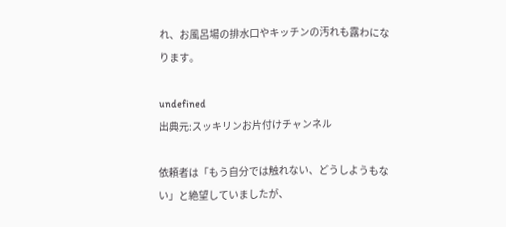れ、お風呂場の排水口やキッチンの汚れも露わになります。

undefined
出典元:スッキリンお片付けチャンネル

依頼者は「もう自分では触れない、どうしようもない」と絶望していましたが、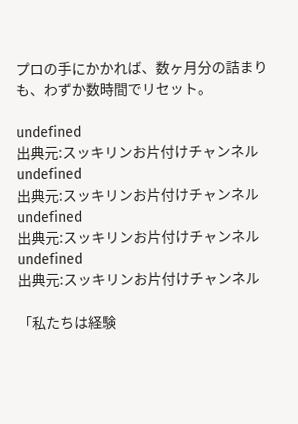プロの手にかかれば、数ヶ月分の詰まりも、わずか数時間でリセット。

undefined
出典元:スッキリンお片付けチャンネル
undefined
出典元:スッキリンお片付けチャンネル
undefined
出典元:スッキリンお片付けチャンネル
undefined
出典元:スッキリンお片付けチャンネル

「私たちは経験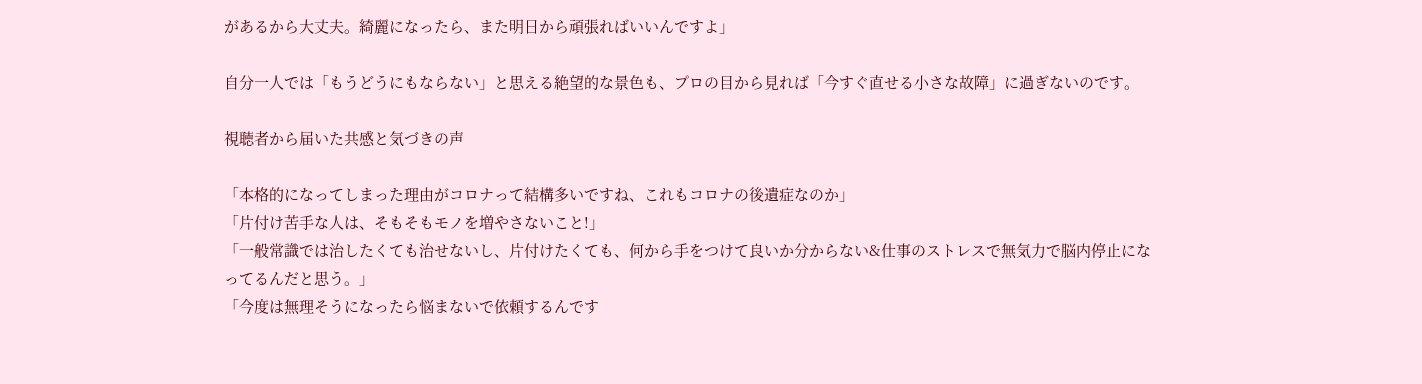があるから大丈夫。綺麗になったら、また明日から頑張ればいいんですよ」

自分一人では「もうどうにもならない」と思える絶望的な景色も、プロの目から見れば「今すぐ直せる小さな故障」に過ぎないのです。

視聴者から届いた共感と気づきの声

「本格的になってしまった理由がコロナって結構多いですね、これもコロナの後遺症なのか」
「片付け苦手な人は、そもそもモノを増やさないこと!」
「一般常識では治したくても治せないし、片付けたくても、何から手をつけて良いか分からない&仕事のストレスで無気力で脳内停止になってるんだと思う。」
「今度は無理そうになったら悩まないで依頼するんです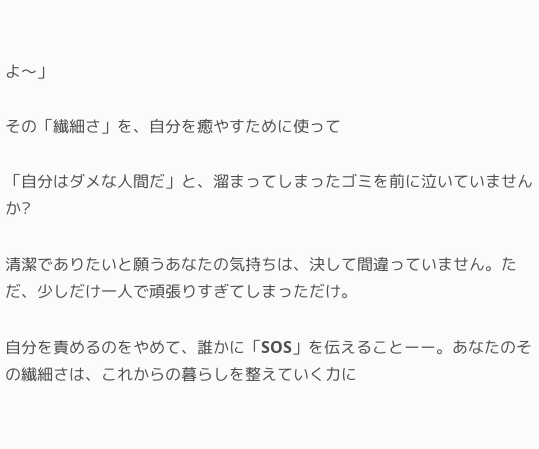よ〜」

その「繊細さ」を、自分を癒やすために使って

「自分はダメな人間だ」と、溜まってしまったゴミを前に泣いていませんか?

清潔でありたいと願うあなたの気持ちは、決して間違っていません。ただ、少しだけ一人で頑張りすぎてしまっただけ。

自分を責めるのをやめて、誰かに「SOS」を伝えることーー。あなたのその繊細さは、これからの暮らしを整えていく力に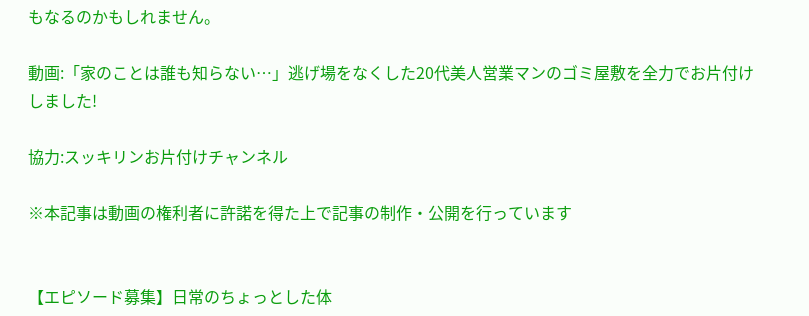もなるのかもしれません。

動画:「家のことは誰も知らない…」逃げ場をなくした20代美人営業マンのゴミ屋敷を全力でお片付けしました!

協力:スッキリンお片付けチャンネル

※本記事は動画の権利者に許諾を得た上で記事の制作・公開を行っています


【エピソード募集】日常のちょっとした体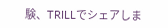験、TRILLでシェアしま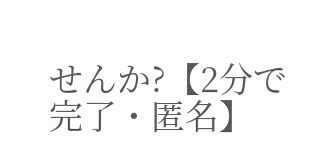せんか?【2分で完了・匿名】